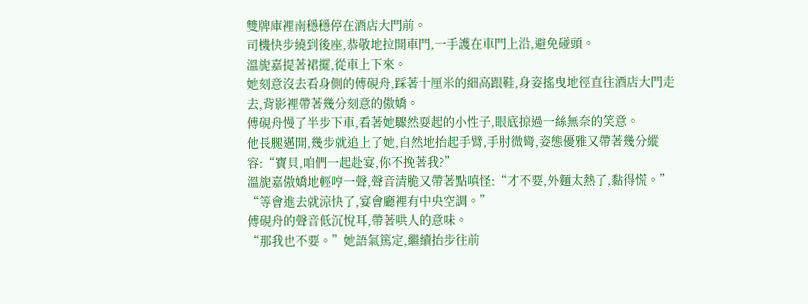雙牌庫裡南穩穩停在酒店大門前。
司機快步繞到後座,恭敬地拉開車門,一手護在車門上沿,避免碰頭。
溫旎嘉提著裙擺,從車上下來。
她刻意沒去看身側的傅硯舟,踩著十厘米的細高跟鞋,身姿搖曳地徑直往酒店大門走去,背影裡帶著幾分刻意的傲嬌。
傅硯舟慢了半步下車,看著她驟然耍起的小性子,眼底掠過一絲無奈的笑意。
他長腿邁開,幾步就追上了她,自然地抬起手臂,手肘微彎,姿態優雅又帶著幾分縱容:“寶貝,咱們一起赴宴,你不挽著我?”
溫旎嘉傲嬌地輕哼一聲,聲音清脆又帶著點嗔怪:“才不要,外麵太熱了,黏得慌。”
“等會進去就涼快了,宴會廳裡有中央空調。”
傅硯舟的聲音低沉悅耳,帶著哄人的意味。
“那我也不要。”她語氣篤定,繼續抬步往前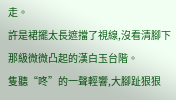走。
許是裙擺太長遮擋了視線,沒看清腳下那級微微凸起的漢白玉台階。
隻聽“咚”的一聲輕響,大腳趾狠狠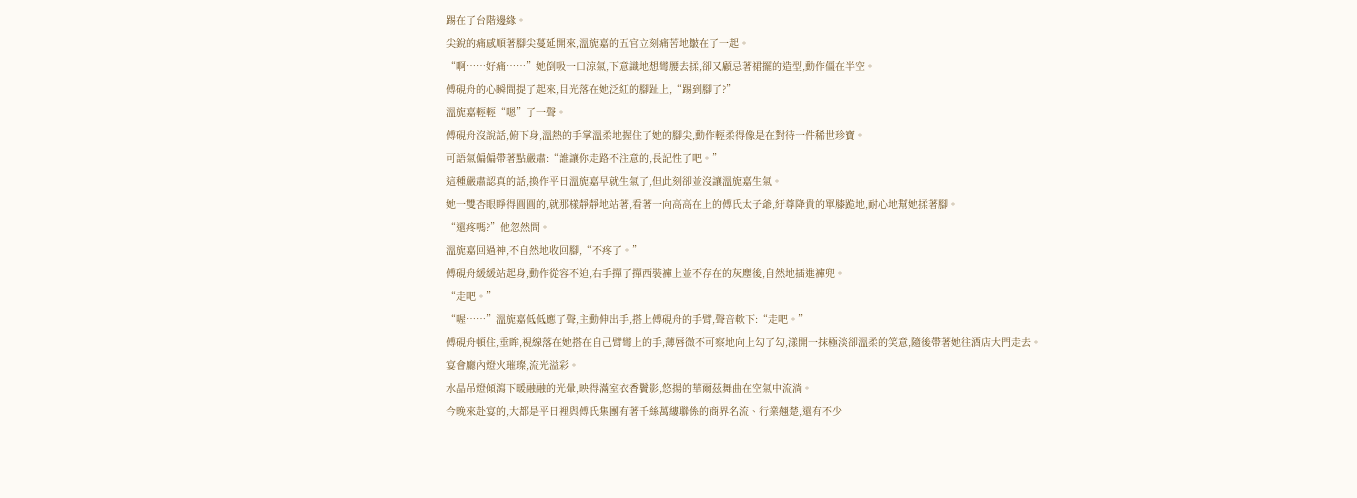踢在了台階邊緣。
尖銳的痛感順著腳尖蔓延開來,溫旎嘉的五官立刻痛苦地皺在了一起。
“啊……好痛……”她倒吸一口涼氣,下意識地想彎腰去揉,卻又顧忌著裙擺的造型,動作僵在半空。
傅硯舟的心瞬間提了起來,目光落在她泛紅的腳趾上,“踢到腳了?”
溫旎嘉輕輕“嗯”了一聲。
傅硯舟沒說話,俯下身,溫熱的手掌溫柔地握住了她的腳尖,動作輕柔得像是在對待一件稀世珍寶。
可語氣偏偏帶著點嚴肅:“誰讓你走路不注意的,長記性了吧。”
這種嚴肅認真的話,換作平日溫旎嘉早就生氣了,但此刻卻並沒讓溫旎嘉生氣。
她一雙杏眼睜得圓圓的,就那樣靜靜地站著,看著一向高高在上的傅氏太子爺,紆尊降貴的單膝跪地,耐心地幫她揉著腳。
“還疼嗎?”他忽然問。
溫旎嘉回過神,不自然地收回腳,“不疼了。”
傅硯舟緩緩站起身,動作從容不迫,右手撣了撣西裝褲上並不存在的灰塵後,自然地插進褲兜。
“走吧。”
“喔……”溫旎嘉低低應了聲,主動伸出手,搭上傅硯舟的手臂,聲音軟下:“走吧。”
傅硯舟頓住,垂眸,視線落在她搭在自己臂彎上的手,薄唇微不可察地向上勾了勾,漾開一抹極淡卻溫柔的笑意,隨後帶著她往酒店大門走去。
宴會廳內燈火璀璨,流光溢彩。
水晶吊燈傾瀉下暖融融的光暈,映得滿室衣香鬢影,悠揚的華爾茲舞曲在空氣中流淌。
今晚來赴宴的,大都是平日裡與傅氏集團有著千絲萬縷聯係的商界名流、行業翹楚,還有不少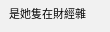是她隻在財經雜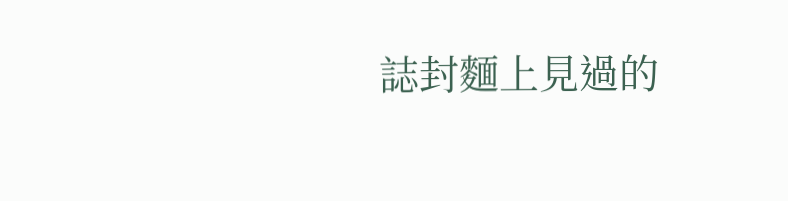誌封麵上見過的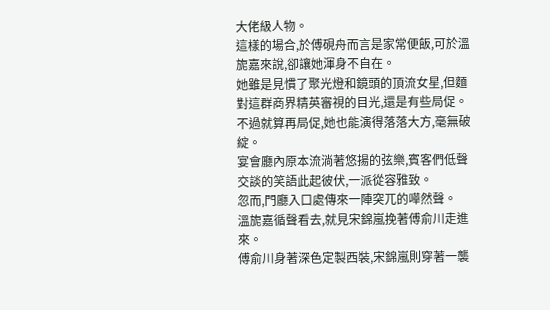大佬級人物。
這樣的場合,於傅硯舟而言是家常便飯,可於溫旎嘉來說,卻讓她渾身不自在。
她雖是見慣了聚光燈和鏡頭的頂流女星,但麵對這群商界精英審視的目光,還是有些局促。
不過就算再局促,她也能演得落落大方,毫無破綻。
宴會廳內原本流淌著悠揚的弦樂,賓客們低聲交談的笑語此起彼伏,一派從容雅致。
忽而,門廳入口處傳來一陣突兀的嘩然聲。
溫旎嘉循聲看去,就見宋錦嵐挽著傅俞川走進來。
傅俞川身著深色定製西裝,宋錦嵐則穿著一襲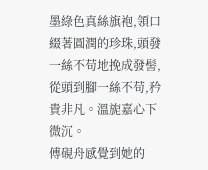墨綠色真絲旗袍,領口綴著圓潤的珍珠,頭發一絲不苟地挽成發髻,從頭到腳一絲不苟,矜貴非凡。溫旎嘉心下微沉。
傅硯舟感覺到她的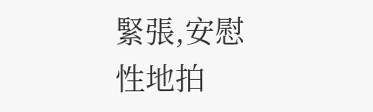緊張,安慰性地拍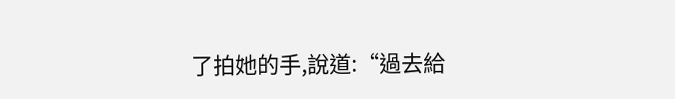了拍她的手,說道:“過去給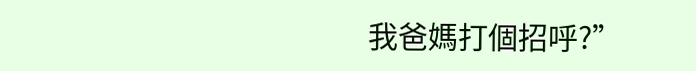我爸媽打個招呼?”